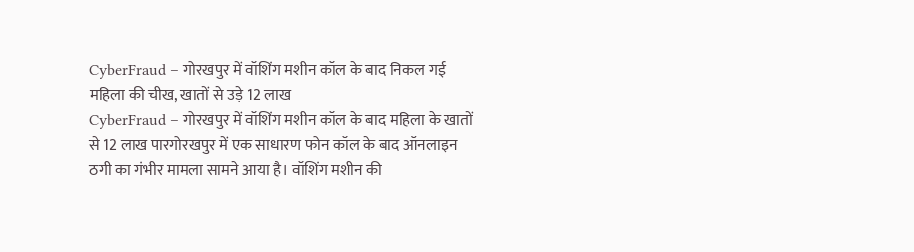CyberFraud – गोरखपुर में वॉशिंग मशीन कॉल के बाद निकल गई महिला की चीख, खातों से उड़े 12 लाख
CyberFraud – गोरखपुर में वॉशिंग मशीन कॉल के बाद महिला के खातों से 12 लाख पारगोरखपुर में एक साधारण फोन कॉल के बाद ऑनलाइन ठगी का गंभीर मामला सामने आया है। वॉशिंग मशीन की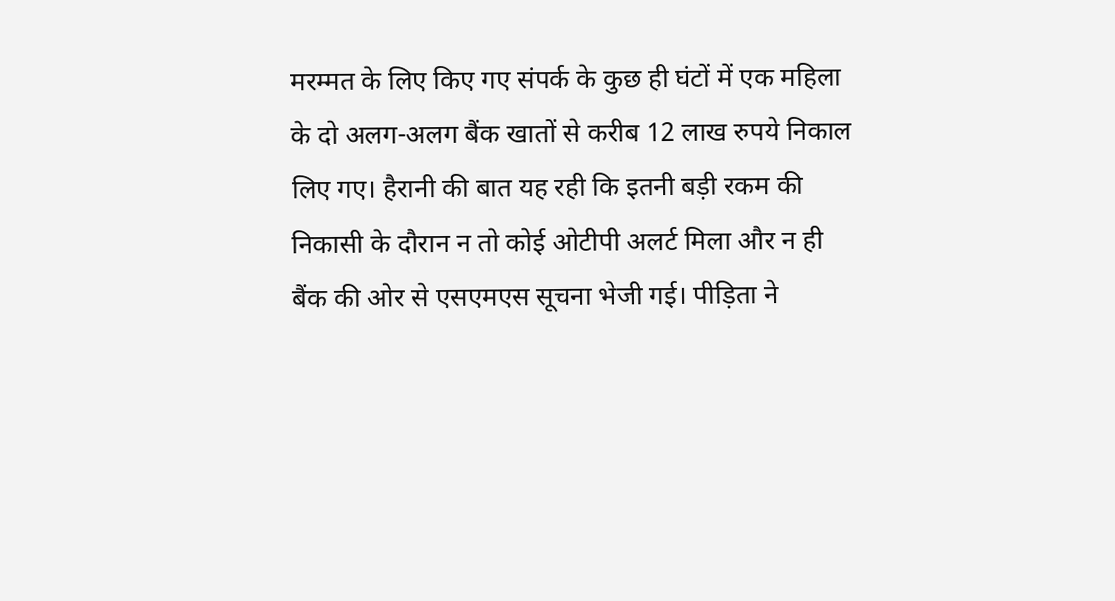मरम्मत के लिए किए गए संपर्क के कुछ ही घंटों में एक महिला के दो अलग-अलग बैंक खातों से करीब 12 लाख रुपये निकाल लिए गए। हैरानी की बात यह रही कि इतनी बड़ी रकम की निकासी के दौरान न तो कोई ओटीपी अलर्ट मिला और न ही बैंक की ओर से एसएमएस सूचना भेजी गई। पीड़िता ने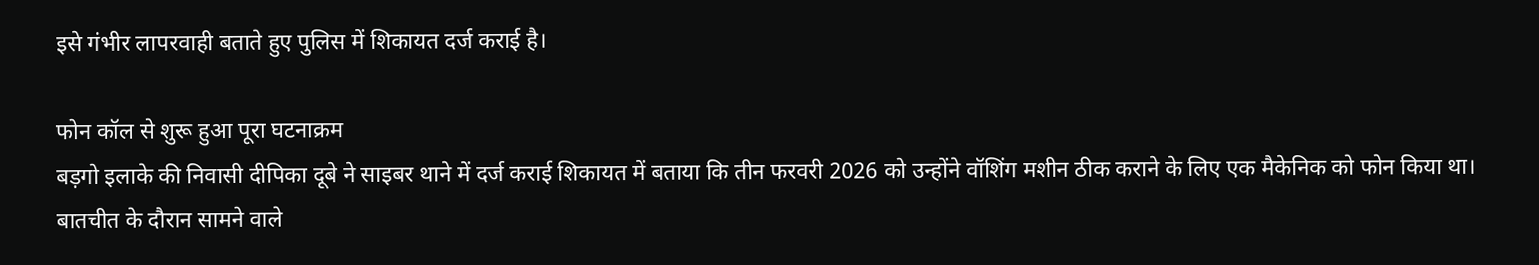इसे गंभीर लापरवाही बताते हुए पुलिस में शिकायत दर्ज कराई है।

फोन कॉल से शुरू हुआ पूरा घटनाक्रम
बड़गो इलाके की निवासी दीपिका दूबे ने साइबर थाने में दर्ज कराई शिकायत में बताया कि तीन फरवरी 2026 को उन्होंने वॉशिंग मशीन ठीक कराने के लिए एक मैकेनिक को फोन किया था। बातचीत के दौरान सामने वाले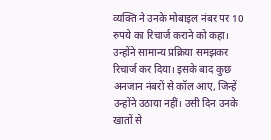व्यक्ति ने उनके मोबाइल नंबर पर 10 रुपये का रिचार्ज कराने को कहा। उन्होंने सामान्य प्रक्रिया समझकर रिचार्ज कर दिया। इसके बाद कुछ अनजान नंबरों से कॉल आए, जिन्हें उन्होंने उठाया नहीं। उसी दिन उनके खातों से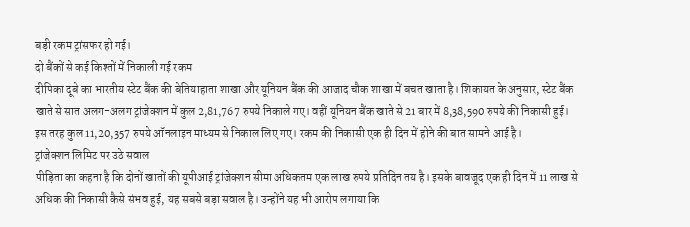बड़ी रकम ट्रांसफर हो गई।
दो बैंकों से कई किश्तों में निकाली गई रकम
दीपिका दूबे का भारतीय स्टेट बैंक की बेतियाहाता शाखा और यूनियन बैंक की आजाद चौक शाखा में बचत खाता है। शिकायत के अनुसार, स्टेट बैंक खाते से सात अलग-अलग ट्रांजेक्शन में कुल 2,81,767 रुपये निकाले गए। वहीं यूनियन बैंक खाते से 21 बार में 8,38,590 रुपये की निकासी हुई। इस तरह कुल 11,20,357 रुपये ऑनलाइन माध्यम से निकाल लिए गए। रकम की निकासी एक ही दिन में होने की बात सामने आई है।
ट्रांजेक्शन लिमिट पर उठे सवाल
पीड़िता का कहना है कि दोनों खातों की यूपीआई ट्रांजेक्शन सीमा अधिकतम एक लाख रुपये प्रतिदिन तय है। इसके बावजूद एक ही दिन में 11 लाख से अधिक की निकासी कैसे संभव हुई, यह सबसे बड़ा सवाल है। उन्होंने यह भी आरोप लगाया कि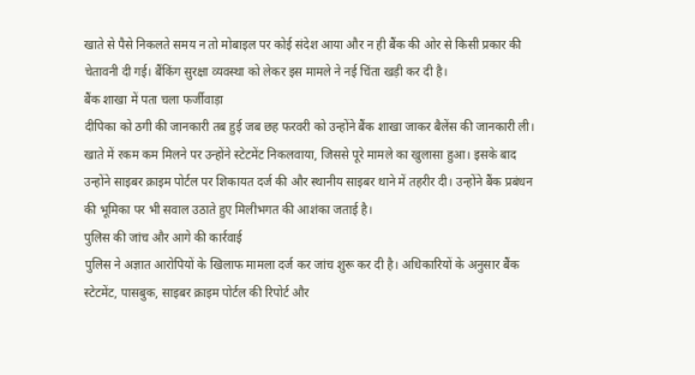खाते से पैसे निकलते समय न तो मोबाइल पर कोई संदेश आया और न ही बैंक की ओर से किसी प्रकार की चेतावनी दी गई। बैंकिंग सुरक्षा व्यवस्था को लेकर इस मामले ने नई चिंता खड़ी कर दी है।
बैंक शाखा में पता चला फर्जीवाड़ा
दीपिका को ठगी की जानकारी तब हुई जब छह फरवरी को उन्होंने बैंक शाखा जाकर बैलेंस की जानकारी ली। खाते में रकम कम मिलने पर उन्होंने स्टेटमेंट निकलवाया, जिससे पूरे मामले का खुलासा हुआ। इसके बाद उन्होंने साइबर क्राइम पोर्टल पर शिकायत दर्ज की और स्थानीय साइबर थाने में तहरीर दी। उन्होंने बैंक प्रबंधन की भूमिका पर भी सवाल उठाते हुए मिलीभगत की आशंका जताई है।
पुलिस की जांच और आगे की कार्रवाई
पुलिस ने अज्ञात आरोपियों के खिलाफ मामला दर्ज कर जांच शुरू कर दी है। अधिकारियों के अनुसार बैंक स्टेटमेंट, पासबुक, साइबर क्राइम पोर्टल की रिपोर्ट और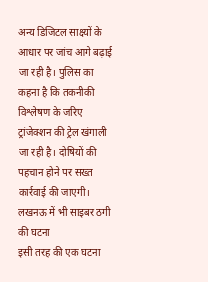अन्य डिजिटल साक्ष्यों के आधार पर जांच आगे बढ़ाई जा रही है। पुलिस का कहना है कि तकनीकी विश्लेषण के जरिए ट्रांजेक्शन की ट्रेल खंगाली जा रही है। दोषियों की पहचान होने पर सख्त कार्रवाई की जाएगी।
लखनऊ में भी साइबर ठगी की घटना
इसी तरह की एक घटना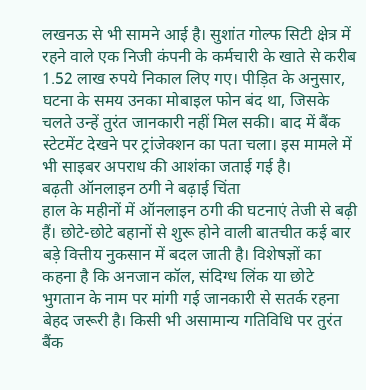लखनऊ से भी सामने आई है। सुशांत गोल्फ सिटी क्षेत्र में रहने वाले एक निजी कंपनी के कर्मचारी के खाते से करीब 1.52 लाख रुपये निकाल लिए गए। पीड़ित के अनुसार, घटना के समय उनका मोबाइल फोन बंद था, जिसके चलते उन्हें तुरंत जानकारी नहीं मिल सकी। बाद में बैंक स्टेटमेंट देखने पर ट्रांजेक्शन का पता चला। इस मामले में भी साइबर अपराध की आशंका जताई गई है।
बढ़ती ऑनलाइन ठगी ने बढ़ाई चिंता
हाल के महीनों में ऑनलाइन ठगी की घटनाएं तेजी से बढ़ी हैं। छोटे-छोटे बहानों से शुरू होने वाली बातचीत कई बार बड़े वित्तीय नुकसान में बदल जाती है। विशेषज्ञों का कहना है कि अनजान कॉल, संदिग्ध लिंक या छोटे भुगतान के नाम पर मांगी गई जानकारी से सतर्क रहना बेहद जरूरी है। किसी भी असामान्य गतिविधि पर तुरंत बैंक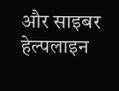और साइबर हेल्पलाइन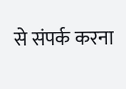से संपर्क करना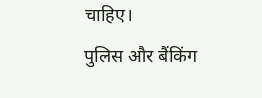चाहिए।
पुलिस और बैंकिंग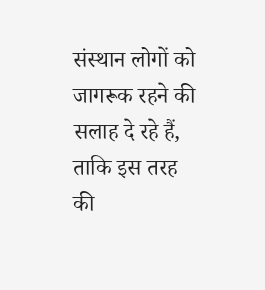संस्थान लोगों को जागरूक रहने की सलाह दे रहे हैं, ताकि इस तरह की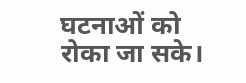घटनाओं को रोका जा सके।